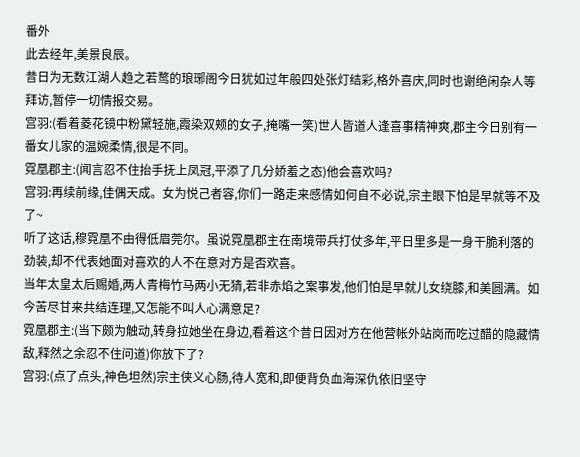番外
此去经年,美景良辰。
昔日为无数江湖人趋之若鹜的琅琊阁今日犹如过年般四处张灯结彩,格外喜庆,同时也谢绝闲杂人等拜访,暂停一切情报交易。
宫羽:(看着菱花镜中粉黛轻施,霞染双颊的女子,掩嘴一笑)世人皆道人逢喜事精神爽,郡主今日别有一番女儿家的温婉柔情,很是不同。
霓凰郡主:(闻言忍不住抬手抚上凤冠,平添了几分娇羞之态)他会喜欢吗?
宫羽:再续前缘,佳偶天成。女为悦己者容,你们一路走来感情如何自不必说,宗主眼下怕是早就等不及了~
听了这话,穆霓凰不由得低眉莞尔。虽说霓凰郡主在南境带兵打仗多年,平日里多是一身干脆利落的劲装,却不代表她面对喜欢的人不在意对方是否欢喜。
当年太皇太后赐婚,两人青梅竹马两小无猜,若非赤焰之案事发,他们怕是早就儿女绕膝,和美圆满。如今苦尽甘来共结连理,又怎能不叫人心满意足?
霓凰郡主:(当下颇为触动,转身拉她坐在身边,看着这个昔日因对方在他营帐外站岗而吃过醋的隐藏情敌,释然之余忍不住问道)你放下了?
宫羽:(点了点头,神色坦然)宗主侠义心肠,待人宽和,即便背负血海深仇依旧坚守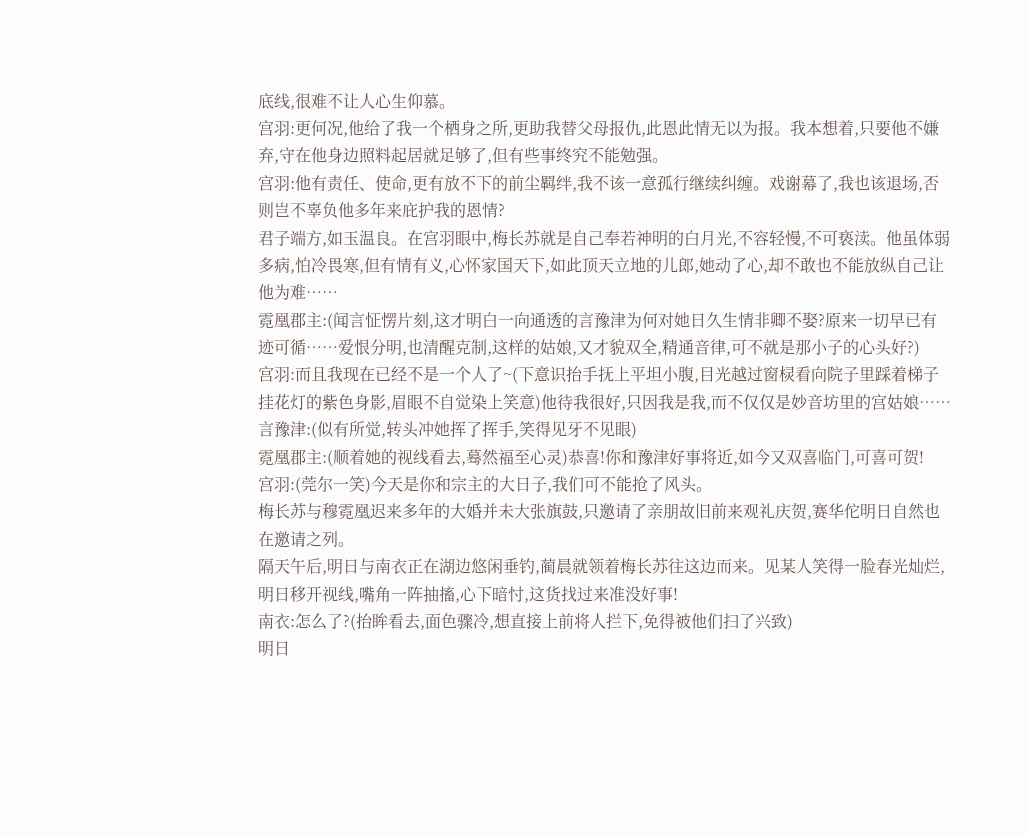底线,很难不让人心生仰慕。
宫羽:更何况,他给了我一个栖身之所,更助我替父母报仇,此恩此情无以为报。我本想着,只要他不嫌弃,守在他身边照料起居就足够了,但有些事终究不能勉强。
宫羽:他有责任、使命,更有放不下的前尘羁绊,我不该一意孤行继续纠缠。戏谢幕了,我也该退场,否则岂不辜负他多年来庇护我的恩情?
君子端方,如玉温良。在宫羽眼中,梅长苏就是自己奉若神明的白月光,不容轻慢,不可亵渎。他虽体弱多病,怕冷畏寒,但有情有义,心怀家国天下,如此顶天立地的儿郎,她动了心,却不敢也不能放纵自己让他为难……
霓凰郡主:(闻言怔愣片刻,这才明白一向通透的言豫津为何对她日久生情非卿不娶?原来一切早已有迹可循……爱恨分明,也清醒克制,这样的姑娘,又才貌双全,精通音律,可不就是那小子的心头好?)
宫羽:而且我现在已经不是一个人了~(下意识抬手抚上平坦小腹,目光越过窗棂看向院子里踩着梯子挂花灯的紫色身影,眉眼不自觉染上笑意)他待我很好,只因我是我,而不仅仅是妙音坊里的宫姑娘……
言豫津:(似有所觉,转头冲她挥了挥手,笑得见牙不见眼)
霓凰郡主:(顺着她的视线看去,蓦然福至心灵)恭喜!你和豫津好事将近,如今又双喜临门,可喜可贺!
宫羽:(莞尔一笑)今天是你和宗主的大日子,我们可不能抢了风头。
梅长苏与穆霓凰迟来多年的大婚并未大张旗鼓,只邀请了亲朋故旧前来观礼庆贺,赛华佗明日自然也在邀请之列。
隔天午后,明日与南衣正在湖边悠闲垂钓,蔺晨就领着梅长苏往这边而来。见某人笑得一脸春光灿烂,明日移开视线,嘴角一阵抽搐,心下暗忖,这货找过来准没好事!
南衣:怎么了?(抬眸看去,面色骤冷,想直接上前将人拦下,免得被他们扫了兴致)
明日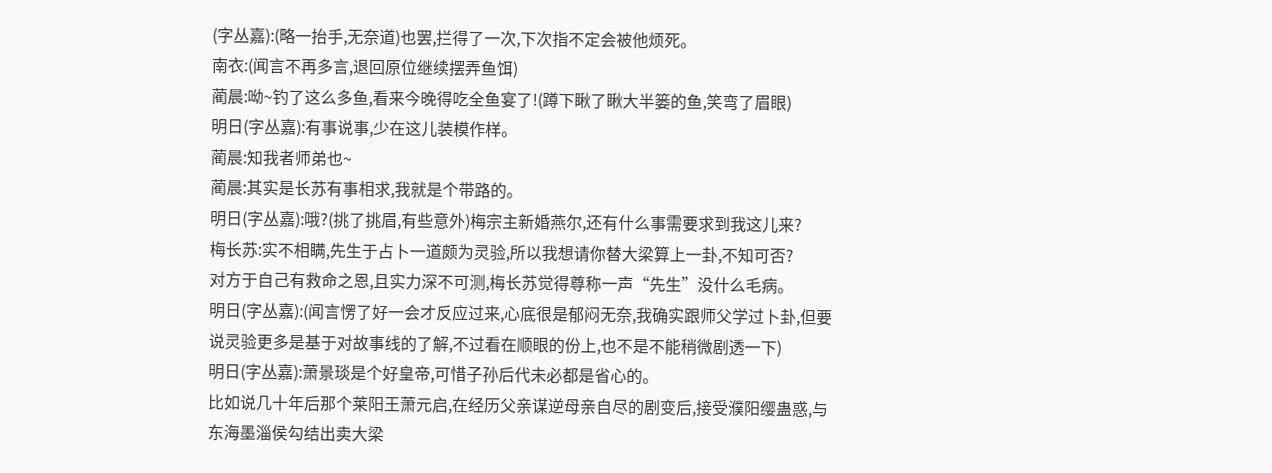(字丛嘉):(略一抬手,无奈道)也罢,拦得了一次,下次指不定会被他烦死。
南衣:(闻言不再多言,退回原位继续摆弄鱼饵)
蔺晨:呦~钓了这么多鱼,看来今晚得吃全鱼宴了!(蹲下瞅了瞅大半篓的鱼,笑弯了眉眼)
明日(字丛嘉):有事说事,少在这儿装模作样。
蔺晨:知我者师弟也~
蔺晨:其实是长苏有事相求,我就是个带路的。
明日(字丛嘉):哦?(挑了挑眉,有些意外)梅宗主新婚燕尔,还有什么事需要求到我这儿来?
梅长苏:实不相瞒,先生于占卜一道颇为灵验,所以我想请你替大梁算上一卦,不知可否?
对方于自己有救命之恩,且实力深不可测,梅长苏觉得尊称一声“先生”没什么毛病。
明日(字丛嘉):(闻言愣了好一会才反应过来,心底很是郁闷无奈,我确实跟师父学过卜卦,但要说灵验更多是基于对故事线的了解,不过看在顺眼的份上,也不是不能稍微剧透一下)
明日(字丛嘉):萧景琰是个好皇帝,可惜子孙后代未必都是省心的。
比如说几十年后那个莱阳王萧元启,在经历父亲谋逆母亲自尽的剧变后,接受濮阳缨蛊惑,与东海墨淄侯勾结出卖大梁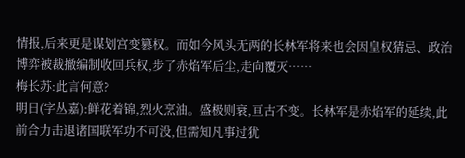情报,后来更是谋划宫变篡权。而如今风头无两的长林军将来也会因皇权猜忌、政治博弈被裁撤编制收回兵权,步了赤焰军后尘,走向覆灭……
梅长苏:此言何意?
明日(字丛嘉):鲜花着锦,烈火烹油。盛极则衰,亘古不变。长林军是赤焰军的延续,此前合力击退诸国联军功不可没,但需知凡事过犹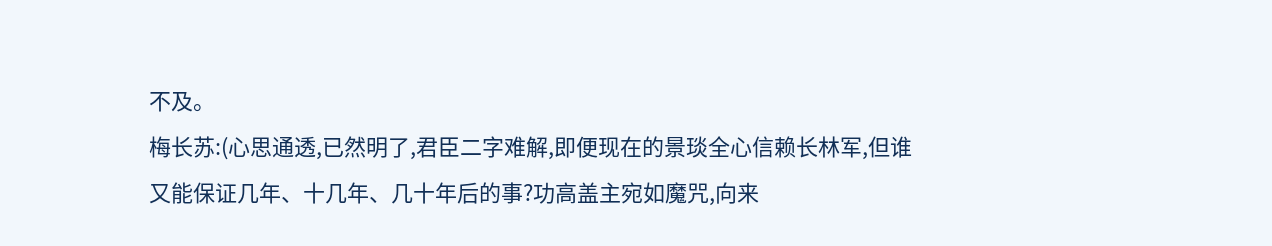不及。
梅长苏:(心思通透,已然明了,君臣二字难解,即便现在的景琰全心信赖长林军,但谁又能保证几年、十几年、几十年后的事?功高盖主宛如魔咒,向来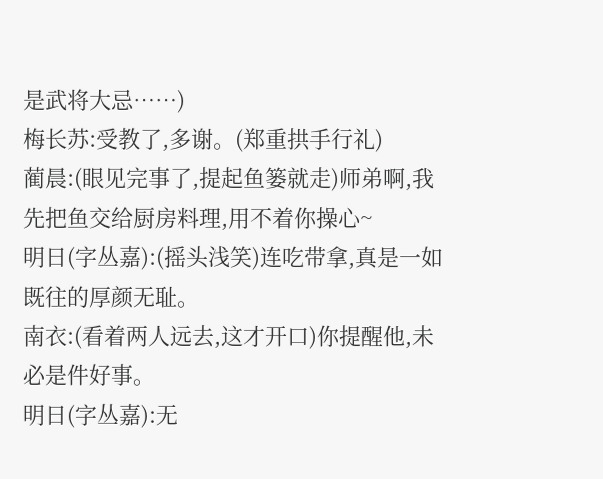是武将大忌……)
梅长苏:受教了,多谢。(郑重拱手行礼)
蔺晨:(眼见完事了,提起鱼篓就走)师弟啊,我先把鱼交给厨房料理,用不着你操心~
明日(字丛嘉):(摇头浅笑)连吃带拿,真是一如既往的厚颜无耻。
南衣:(看着两人远去,这才开口)你提醒他,未必是件好事。
明日(字丛嘉):无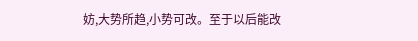妨,大势所趋,小势可改。至于以后能改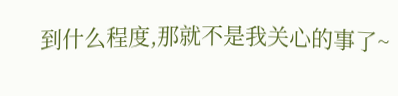到什么程度,那就不是我关心的事了~